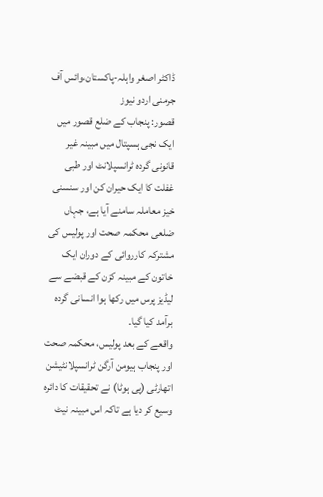ڈاکٹر اصغر واہلہ-پاکستان،وائس آف جرمنی اردو نیوز
قصور: پنجاب کے ضلع قصور میں ایک نجی ہسپتال میں مبینہ غیر قانونی گردہ ٹرانسپلانٹ اور طبی غفلت کا ایک حیران کن اور سنسنی خیز معاملہ سامنے آیا ہے، جہاں ضلعی محکمہ صحت اور پولیس کی مشترکہ کارروائی کے دوران ایک خاتون کے مبینہ کزن کے قبضے سے لیڈیز پرس میں رکھا ہوا انسانی گردہ برآمد کیا گیا۔
واقعے کے بعد پولیس، محکمہ صحت اور پنجاب ہیومن آرگن ٹرانسپلانٹیشن اتھارٹی (پی ہوٹا) نے تحقیقات کا دائرہ وسیع کر دیا ہے تاکہ اس مبینہ نیٹ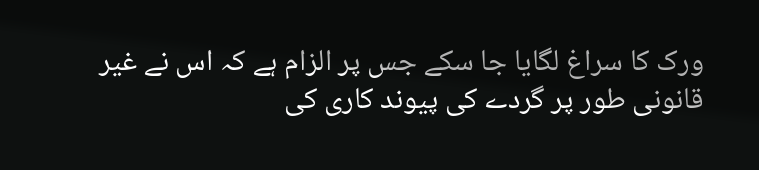ورک کا سراغ لگایا جا سکے جس پر الزام ہے کہ اس نے غیر قانونی طور پر گردے کی پیوند کاری کی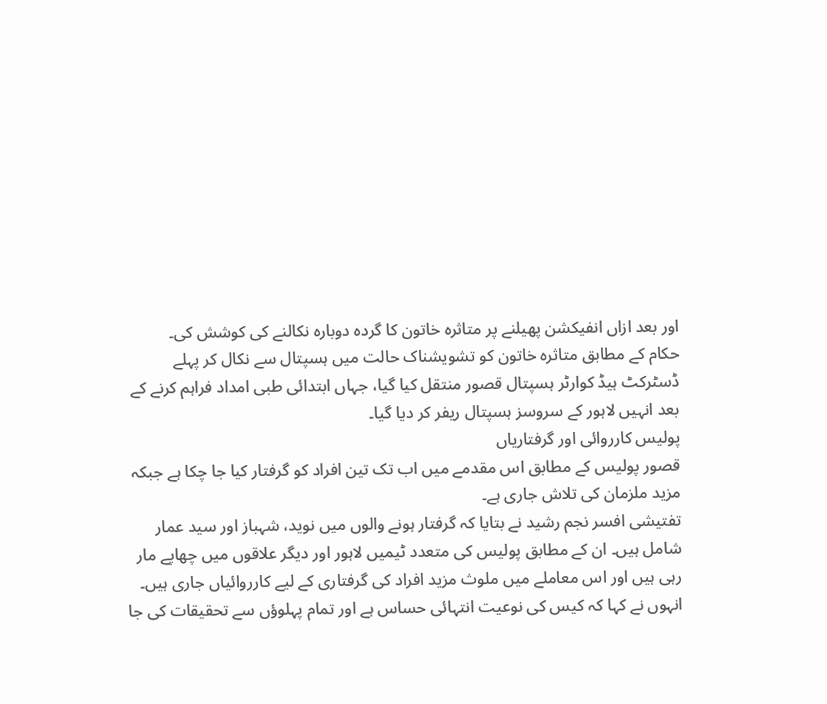اور بعد ازاں انفیکشن پھیلنے پر متاثرہ خاتون کا گردہ دوبارہ نکالنے کی کوشش کی۔
حکام کے مطابق متاثرہ خاتون کو تشویشناک حالت میں ہسپتال سے نکال کر پہلے ڈسٹرکٹ ہیڈ کوارٹر ہسپتال قصور منتقل کیا گیا، جہاں ابتدائی طبی امداد فراہم کرنے کے بعد انہیں لاہور کے سروسز ہسپتال ریفر کر دیا گیا۔
پولیس کارروائی اور گرفتاریاں
قصور پولیس کے مطابق اس مقدمے میں اب تک تین افراد کو گرفتار کیا جا چکا ہے جبکہ مزید ملزمان کی تلاش جاری ہے۔
تفتیشی افسر نجم رشید نے بتایا کہ گرفتار ہونے والوں میں نوید، شہباز اور سید عمار شامل ہیں۔ ان کے مطابق پولیس کی متعدد ٹیمیں لاہور اور دیگر علاقوں میں چھاپے مار رہی ہیں اور اس معاملے میں ملوث مزید افراد کی گرفتاری کے لیے کارروائیاں جاری ہیں۔
انہوں نے کہا کہ کیس کی نوعیت انتہائی حساس ہے اور تمام پہلوؤں سے تحقیقات کی جا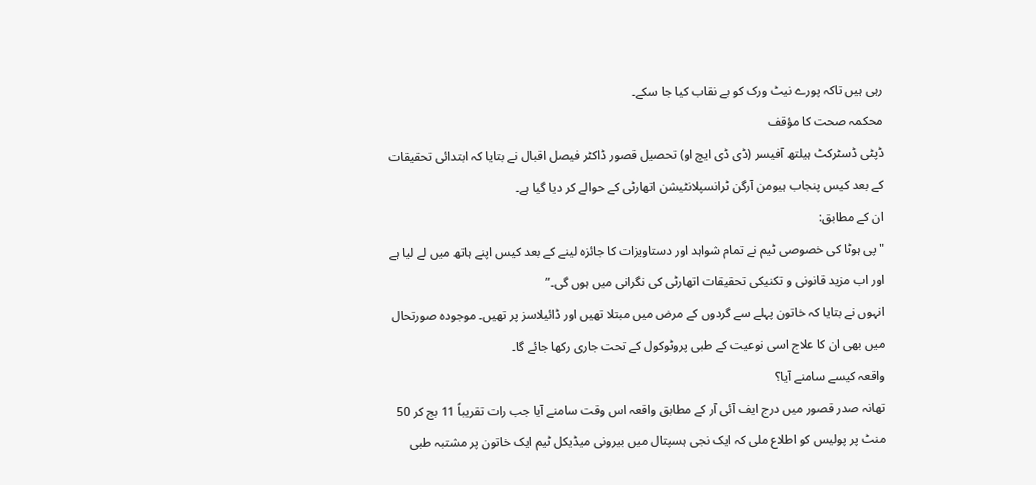رہی ہیں تاکہ پورے نیٹ ورک کو بے نقاب کیا جا سکے۔
محکمہ صحت کا مؤقف
ڈپٹی ڈسٹرکٹ ہیلتھ آفیسر (ڈی ڈی ایچ او) تحصیل قصور ڈاکٹر فیصل اقبال نے بتایا کہ ابتدائی تحقیقات کے بعد کیس پنجاب ہیومن آرگن ٹرانسپلانٹیشن اتھارٹی کے حوالے کر دیا گیا ہے۔
ان کے مطابق:
"پی ہوٹا کی خصوصی ٹیم نے تمام شواہد اور دستاویزات کا جائزہ لینے کے بعد کیس اپنے ہاتھ میں لے لیا ہے اور اب مزید قانونی و تکنیکی تحقیقات اتھارٹی کی نگرانی میں ہوں گی۔”
انہوں نے بتایا کہ خاتون پہلے سے گردوں کے مرض میں مبتلا تھیں اور ڈائیلاسز پر تھیں۔ موجودہ صورتحال میں بھی ان کا علاج اسی نوعیت کے طبی پروٹوکول کے تحت جاری رکھا جائے گا۔
واقعہ کیسے سامنے آیا؟
تھانہ صدر قصور میں درج ایف آئی آر کے مطابق واقعہ اس وقت سامنے آیا جب رات تقریباً 11 بج کر 50 منٹ پر پولیس کو اطلاع ملی کہ ایک نجی ہسپتال میں بیرونی میڈیکل ٹیم ایک خاتون پر مشتبہ طبی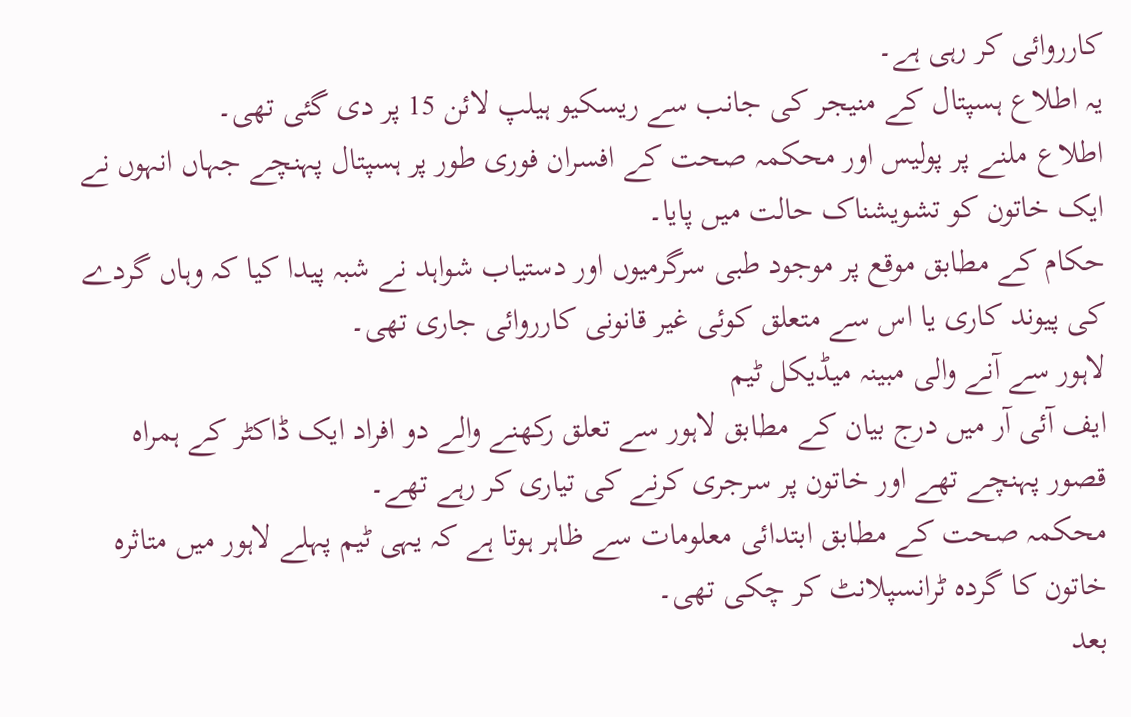کارروائی کر رہی ہے۔
یہ اطلاع ہسپتال کے منیجر کی جانب سے ریسکیو ہیلپ لائن 15 پر دی گئی تھی۔
اطلاع ملنے پر پولیس اور محکمہ صحت کے افسران فوری طور پر ہسپتال پہنچے جہاں انہوں نے ایک خاتون کو تشویشناک حالت میں پایا۔
حکام کے مطابق موقع پر موجود طبی سرگرمیوں اور دستیاب شواہد نے شبہ پیدا کیا کہ وہاں گردے کی پیوند کاری یا اس سے متعلق کوئی غیر قانونی کارروائی جاری تھی۔
لاہور سے آنے والی مبینہ میڈیکل ٹیم
ایف آئی آر میں درج بیان کے مطابق لاہور سے تعلق رکھنے والے دو افراد ایک ڈاکٹر کے ہمراہ قصور پہنچے تھے اور خاتون پر سرجری کرنے کی تیاری کر رہے تھے۔
محکمہ صحت کے مطابق ابتدائی معلومات سے ظاہر ہوتا ہے کہ یہی ٹیم پہلے لاہور میں متاثرہ خاتون کا گردہ ٹرانسپلانٹ کر چکی تھی۔
بعد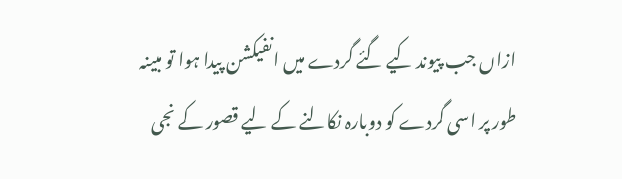ازاں جب پیوند کیے گئے گردے میں انفیکشن پیدا ہوا تو مبینہ طور پر اسی گردے کو دوبارہ نکالنے کے لیے قصور کے نجی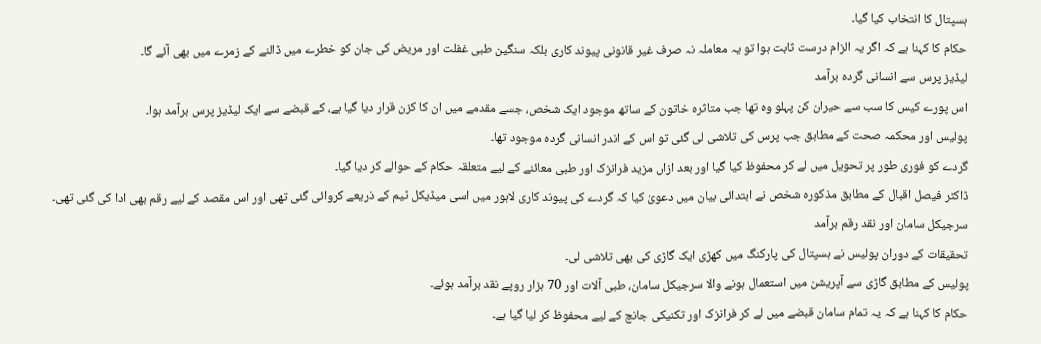ہسپتال کا انتخاب کیا گیا۔
حکام کا کہنا ہے کہ اگر یہ الزام درست ثابت ہوا تو یہ معاملہ نہ صرف غیر قانونی پیوند کاری بلکہ سنگین طبی غفلت اور مریض کی جان کو خطرے میں ڈالنے کے زمرے میں بھی آئے گا۔
لیڈیز پرس سے انسانی گردہ برآمد
اس پورے کیس کا سب سے حیران کن پہلو وہ تھا جب متاثرہ خاتون کے ساتھ موجود ایک شخص، جسے مقدمے میں ان کا کزن قرار دیا گیا ہے، کے قبضے سے ایک لیڈیز پرس برآمد ہوا۔
پولیس اور محکمہ صحت کے مطابق جب پرس کی تلاشی لی گئی تو اس کے اندر انسانی گردہ موجود تھا۔
گردے کو فوری طور پر تحویل میں لے کر محفوظ کیا گیا اور بعد ازاں مزید فرانزک اور طبی معائنے کے لیے متعلقہ حکام کے حوالے کر دیا گیا۔
ڈاکٹر فیصل اقبال کے مطابق مذکورہ شخص نے ابتدائی بیان میں دعویٰ کیا کہ گردے کی پیوند کاری لاہور میں اسی میڈیکل ٹیم کے ذریعے کروائی گئی تھی اور اس مقصد کے لیے رقم بھی ادا کی گئی تھی۔
سرجیکل سامان اور نقد رقم برآمد
تحقیقات کے دوران پولیس نے ہسپتال کی پارکنگ میں کھڑی ایک گاڑی کی بھی تلاشی لی۔
پولیس کے مطابق گاڑی سے آپریشن میں استعمال ہونے والا سرجیکل سامان، طبی آلات اور 70 ہزار روپے نقد برآمد ہوئے۔
حکام کا کہنا ہے کہ یہ تمام سامان قبضے میں لے کر فرانزک اور تکنیکی جانچ کے لیے محفوظ کر لیا گیا ہے۔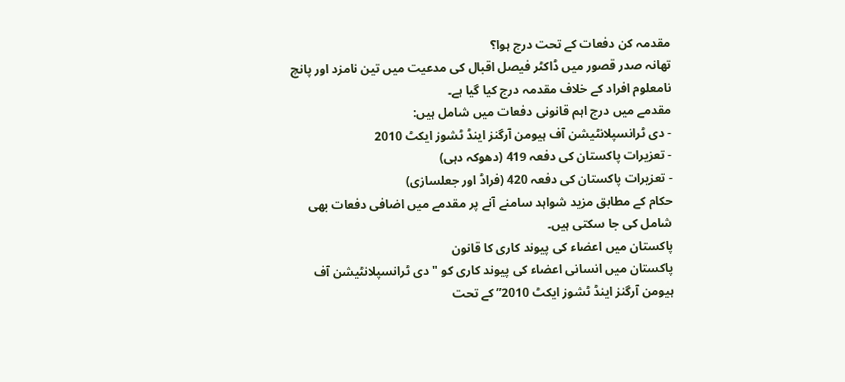مقدمہ کن دفعات کے تحت درج ہوا؟
تھانہ صدر قصور میں ڈاکٹر فیصل اقبال کی مدعیت میں تین نامزد اور پانچ نامعلوم افراد کے خلاف مقدمہ درج کیا گیا ہے۔
مقدمے میں درج اہم قانونی دفعات میں شامل ہیں:
- دی ٹرانسپلانٹیشن آف ہیومن آرگنز اینڈ ٹشوز ایکٹ 2010
- تعزیرات پاکستان کی دفعہ 419 (دھوکہ دہی)
- تعزیرات پاکستان کی دفعہ 420 (فراڈ اور جعلسازی)
حکام کے مطابق مزید شواہد سامنے آنے پر مقدمے میں اضافی دفعات بھی شامل کی جا سکتی ہیں۔
پاکستان میں اعضاء کی پیوند کاری کا قانون
پاکستان میں انسانی اعضاء کی پیوند کاری کو "دی ٹرانسپلانٹیشن آف ہیومن آرگنز اینڈ ٹشوز ایکٹ 2010” کے تحت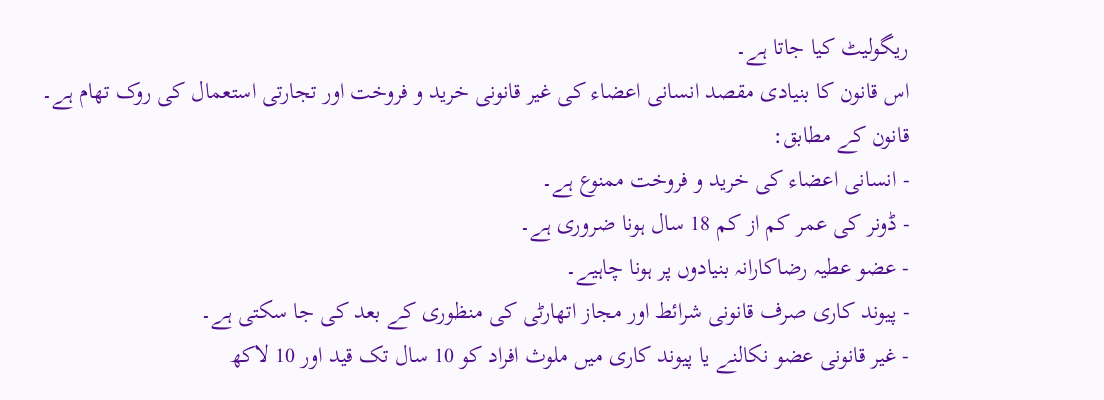ریگولیٹ کیا جاتا ہے۔
اس قانون کا بنیادی مقصد انسانی اعضاء کی غیر قانونی خرید و فروخت اور تجارتی استعمال کی روک تھام ہے۔
قانون کے مطابق:
- انسانی اعضاء کی خرید و فروخت ممنوع ہے۔
- ڈونر کی عمر کم از کم 18 سال ہونا ضروری ہے۔
- عضو عطیہ رضاکارانہ بنیادوں پر ہونا چاہیے۔
- پیوند کاری صرف قانونی شرائط اور مجاز اتھارٹی کی منظوری کے بعد کی جا سکتی ہے۔
- غیر قانونی عضو نکالنے یا پیوند کاری میں ملوث افراد کو 10 سال تک قید اور 10 لاکھ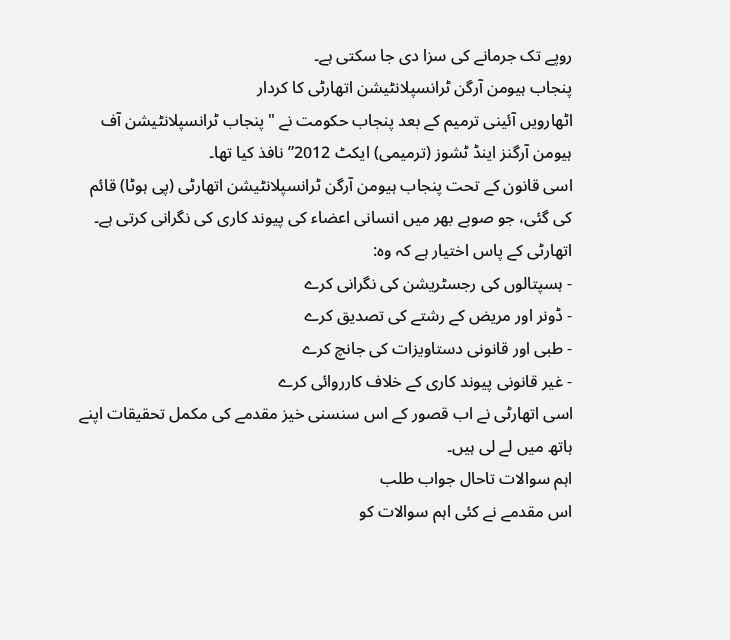روپے تک جرمانے کی سزا دی جا سکتی ہے۔
پنجاب ہیومن آرگن ٹرانسپلانٹیشن اتھارٹی کا کردار
اٹھارویں آئینی ترمیم کے بعد پنجاب حکومت نے "پنجاب ٹرانسپلانٹیشن آف ہیومن آرگنز اینڈ ٹشوز (ترمیمی) ایکٹ 2012” نافذ کیا تھا۔
اسی قانون کے تحت پنجاب ہیومن آرگن ٹرانسپلانٹیشن اتھارٹی (پی ہوٹا) قائم کی گئی، جو صوبے بھر میں انسانی اعضاء کی پیوند کاری کی نگرانی کرتی ہے۔
اتھارٹی کے پاس اختیار ہے کہ وہ:
- ہسپتالوں کی رجسٹریشن کی نگرانی کرے
- ڈونر اور مریض کے رشتے کی تصدیق کرے
- طبی اور قانونی دستاویزات کی جانچ کرے
- غیر قانونی پیوند کاری کے خلاف کارروائی کرے
اسی اتھارٹی نے اب قصور کے اس سنسنی خیز مقدمے کی مکمل تحقیقات اپنے ہاتھ میں لے لی ہیں۔
اہم سوالات تاحال جواب طلب
اس مقدمے نے کئی اہم سوالات کو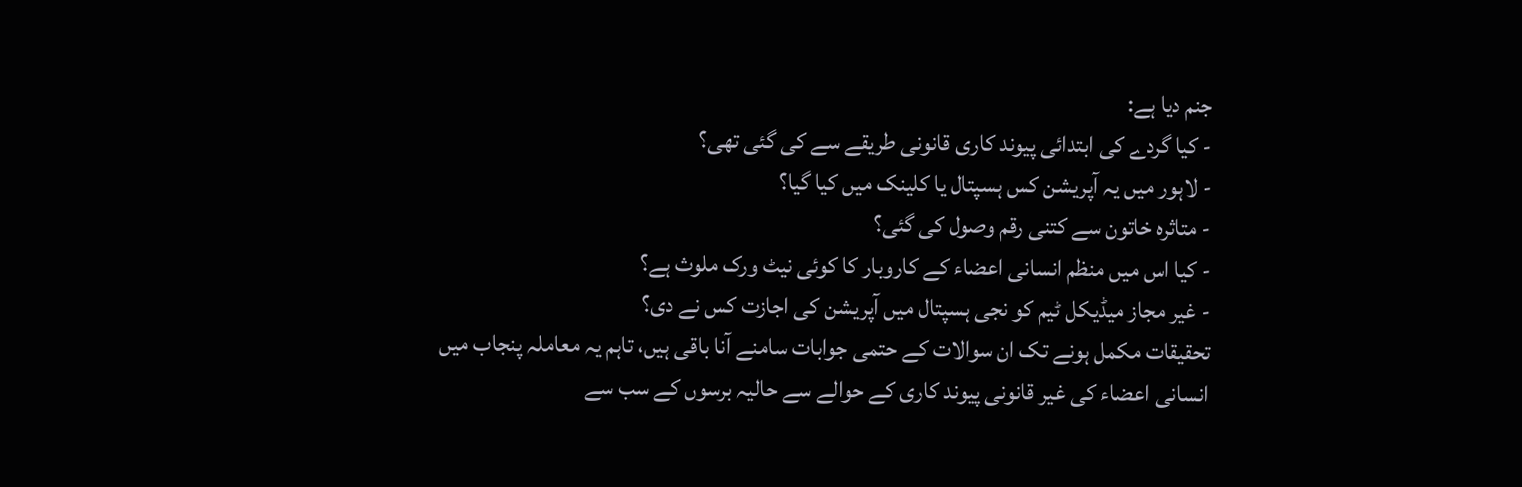جنم دیا ہے:
- کیا گردے کی ابتدائی پیوند کاری قانونی طریقے سے کی گئی تھی؟
- لاہور میں یہ آپریشن کس ہسپتال یا کلینک میں کیا گیا؟
- متاثرہ خاتون سے کتنی رقم وصول کی گئی؟
- کیا اس میں منظم انسانی اعضاء کے کاروبار کا کوئی نیٹ ورک ملوث ہے؟
- غیر مجاز میڈیکل ٹیم کو نجی ہسپتال میں آپریشن کی اجازت کس نے دی؟
تحقیقات مکمل ہونے تک ان سوالات کے حتمی جوابات سامنے آنا باقی ہیں، تاہم یہ معاملہ پنجاب میں انسانی اعضاء کی غیر قانونی پیوند کاری کے حوالے سے حالیہ برسوں کے سب سے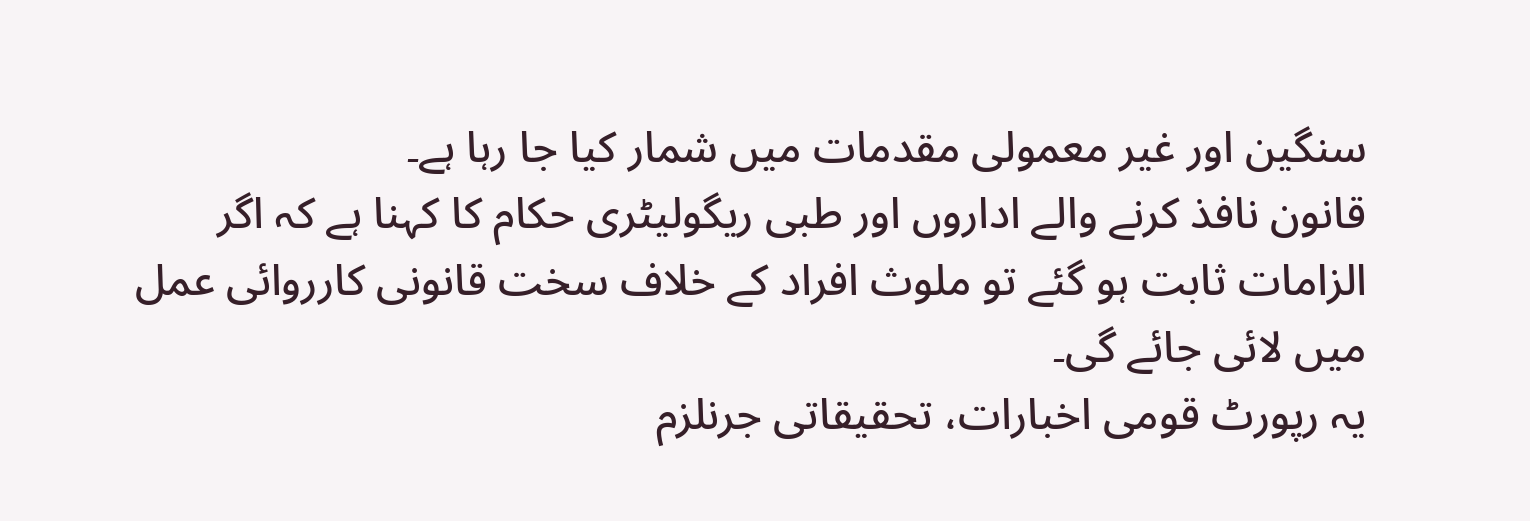سنگین اور غیر معمولی مقدمات میں شمار کیا جا رہا ہے۔
قانون نافذ کرنے والے اداروں اور طبی ریگولیٹری حکام کا کہنا ہے کہ اگر الزامات ثابت ہو گئے تو ملوث افراد کے خلاف سخت قانونی کارروائی عمل میں لائی جائے گی۔
یہ رپورٹ قومی اخبارات، تحقیقاتی جرنلزم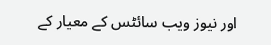اور نیوز ویب سائٹس کے معیار کے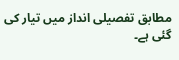مطابق تفصیلی انداز میں تیار کی گئی ہے۔